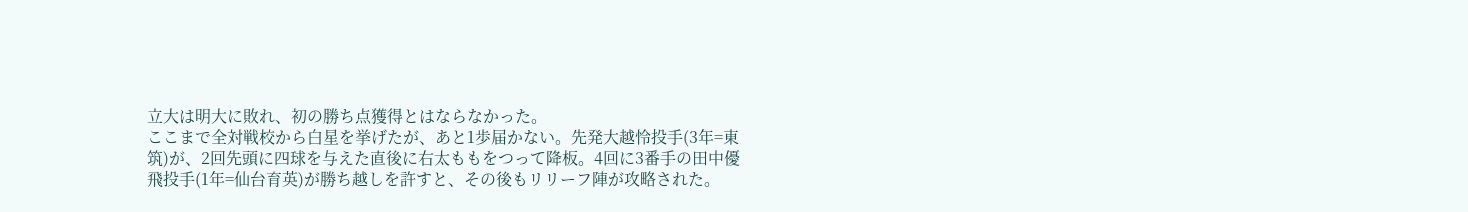立大は明大に敗れ、初の勝ち点獲得とはならなかった。
ここまで全対戦校から白星を挙げたが、あと1歩届かない。先発大越怜投手(3年=東筑)が、2回先頭に四球を与えた直後に右太ももをつって降板。4回に3番手の田中優飛投手(1年=仙台育英)が勝ち越しを許すと、その後もリリーフ陣が攻略された。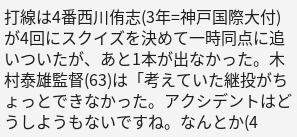打線は4番西川侑志(3年=神戸国際大付)が4回にスクイズを決めて一時同点に追いついたが、あと1本が出なかった。木村泰雄監督(63)は「考えていた継投がちょっとできなかった。アクシデントはどうしようもないですね。なんとか(4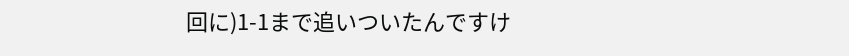回に)1-1まで追いついたんですけ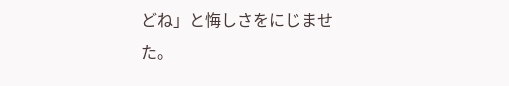どね」と悔しさをにじませた。